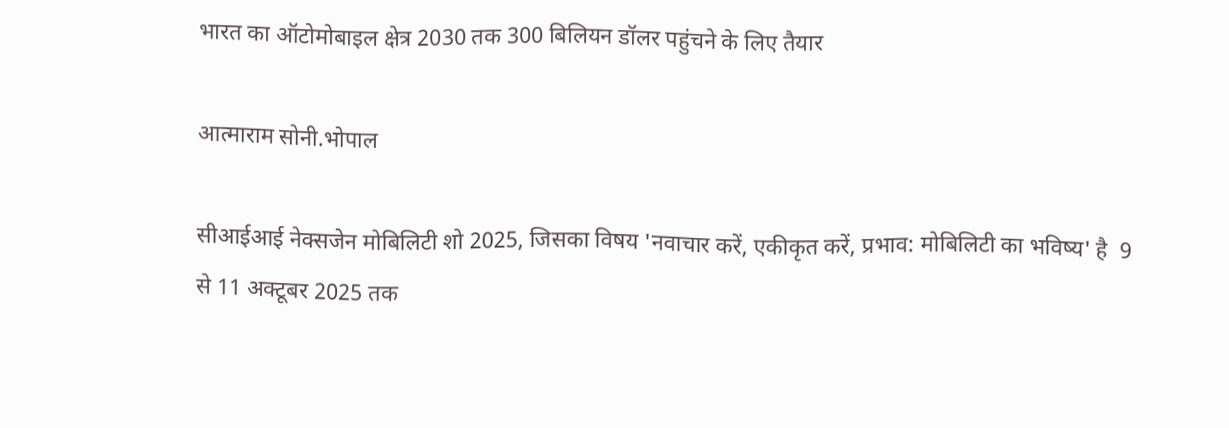भारत का ऑटोमोबाइल क्षेत्र 2030 तक 300 बिलियन डॉलर पहुंचने के लिए तैयार

आत्माराम सोनी.भोपाल

सीआईआई नेक्सजेन मोबिलिटी शो 2025, जिसका विषय 'नवाचार करें, एकीकृत करें, प्रभाव: मोबिलिटी का भविष्य' है  9 से 11 अक्टूबर 2025 तक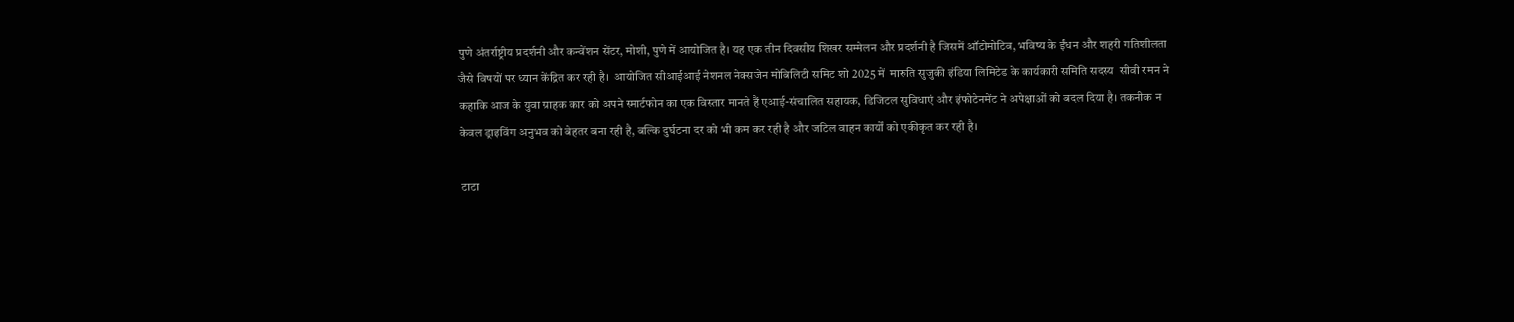पुणे अंतर्राष्ट्रीय प्रदर्शनी और कन्वेंशन सेंटर, मोशी, पुणे में आयोजित है। यह एक तीन दिवसीय शिखर सम्मेलन और प्रदर्शनी है जिसमें ऑटोमोटिव, भविष्य के ईंधन और शहरी गतिशीलता जैसे विषयों पर ध्यान केंद्रित कर रही है।  आयोजित सीआईआई नेशनल नेक्सजेन मोबिलिटी समिट शो 2025 में  मारुति सुजुकी इंडिया लिमिटेड के कार्यकारी समिति सदस्य  सीवी रमन ने कहाकि आज के युवा ग्राहक कार को अपने स्मार्टफोन का एक विस्तार मानते हैं एआई-संचालित सहायक, डिजिटल सुविधाएं और इंफोटेनमेंट ने अपेक्षाओं को बदल दिया है। तकनीक न केवल ड्राइविंग अनुभव को बेहतर बना रही है, बल्कि दुर्घटना दर को भी कम कर रही है और जटिल वाहन कार्यों को एकीकृत कर रही है।

 टाटा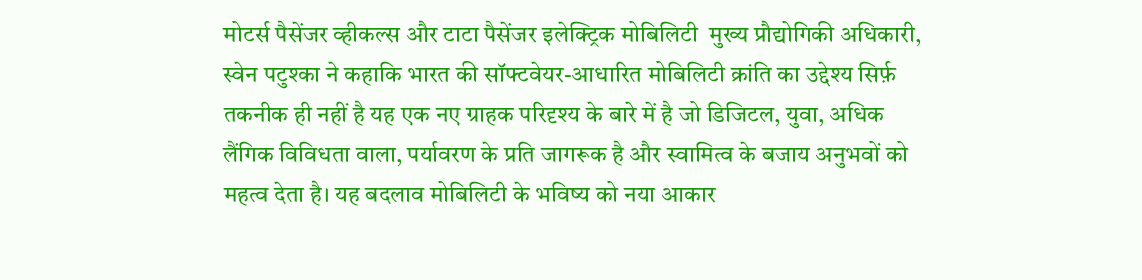मोटर्स पैसेंजर व्हीकल्स और टाटा पैसेंजर इलेक्ट्रिक मोबिलिटी  मुख्य प्रौद्योगिकी अधिकारी,  स्वेन पटुश्का ने कहाकि भारत की सॉफ्टवेयर-आधारित मोबिलिटी क्रांति का उद्देश्य सिर्फ़ तकनीक ही नहीं है यह एक नए ग्राहक परिदृश्य के बारे में है जो डिजिटल, युवा, अधिक लैंगिक विविधता वाला, पर्यावरण के प्रति जागरूक है और स्वामित्व के बजाय अनुभवों को महत्व देता है। यह बदलाव मोबिलिटी के भविष्य को नया आकार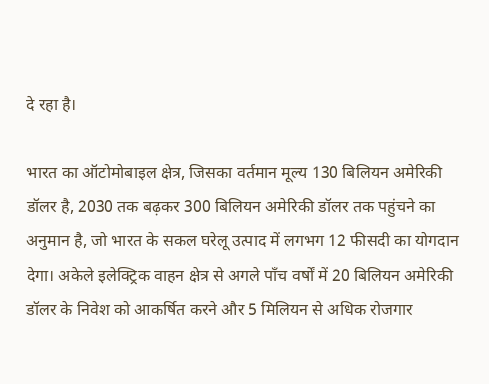दे रहा है।

भारत का ऑटोमोबाइल क्षेत्र, जिसका वर्तमान मूल्य 130 बिलियन अमेरिकी डॉलर है, 2030 तक बढ़कर 300 बिलियन अमेरिकी डॉलर तक पहुंचने का अनुमान है, जो भारत के सकल घरेलू उत्पाद में लगभग 12 फीसदी का योगदान देगा। अकेले इलेक्ट्रिक वाहन क्षेत्र से अगले पाँच वर्षों में 20 बिलियन अमेरिकी डॉलर के निवेश को आकर्षित करने और 5 मिलियन से अधिक रोजगार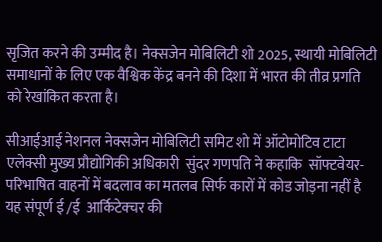सृजित करने की उम्मीद है। नेक्सजेन मोबिलिटी शो 2025, स्थायी मोबिलिटी समाधानों के लिए एक वैश्विक केंद्र बनने की दिशा में भारत की तीव्र प्रगति को रेखांकित करता है।

सीआईआई नेशनल नेक्सजेन मोबिलिटी समिट शो में ऑटोमोटिव टाटा एलेक्सी मुख्य प्रौद्योगिकी अधिकारी  सुंदर गणपति ने कहाकि  सॉफ्टवेयर-परिभाषित वाहनों में बदलाव का मतलब सिर्फ कारों में कोड जोड़ना नहीं है यह संपूर्ण ई /ई  आर्किटेक्चर की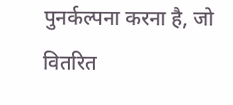पुनर्कल्पना करना है, जो वितरित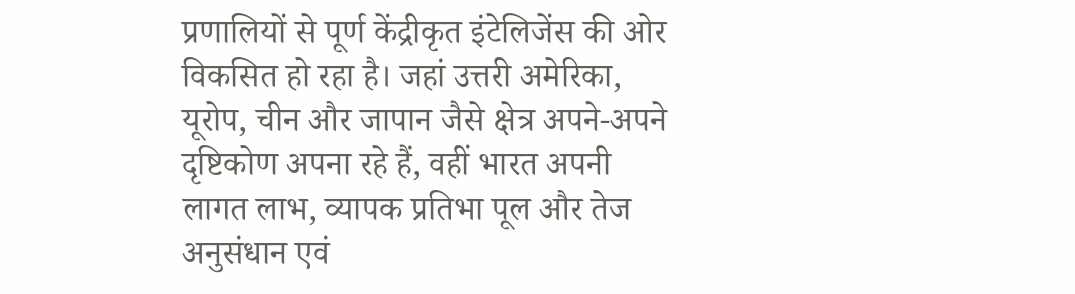प्रणालियों से पूर्ण केंद्रीकृत इंटेलिजेंस की ओर विकसित हो रहा है। जहां उत्तरी अमेरिका, यूरोप, चीन और जापान जैसे क्षेत्र अपने-अपने दृष्टिकोण अपना रहे हैं, वहीं भारत अपनी लागत लाभ, व्यापक प्रतिभा पूल और तेज अनुसंधान एवं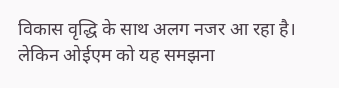विकास वृद्धि के साथ अलग नजर आ रहा है। लेकिन ओईएम को यह समझना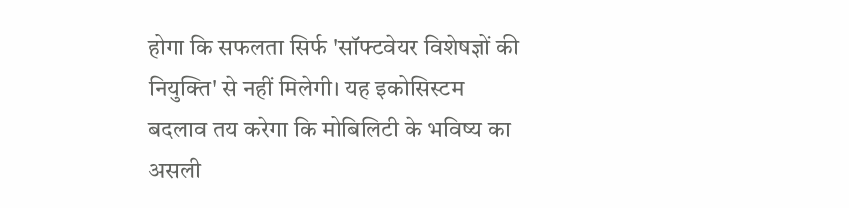होगा कि सफलता सिर्फ 'सॉफ्टवेयर विशेषज्ञों की नियुक्ति' से नहीं मिलेगी। यह इकोसिस्टम बदलाव तय करेगा कि मोबिलिटी के भविष्य का असली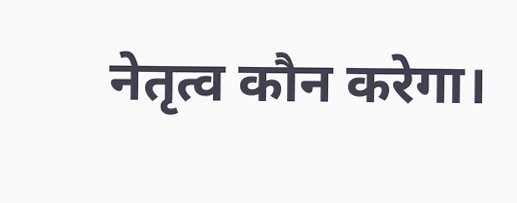नेतृत्व कौन करेगा।